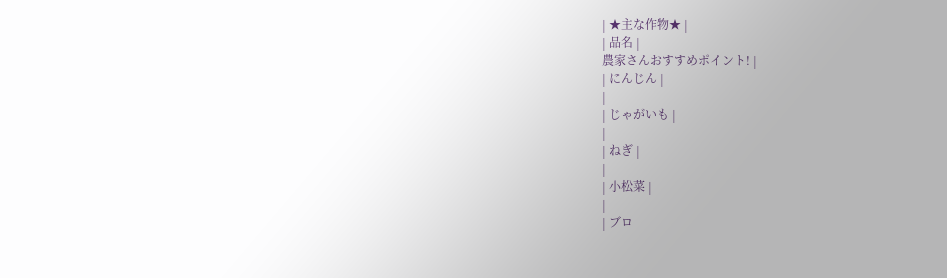| ★主な作物★ |
| 品名 |
農家さんおすすめポイント! |
| にんじん |
|
| じゃがいも |
|
| ねぎ |
|
| 小松菜 |
|
| ブロ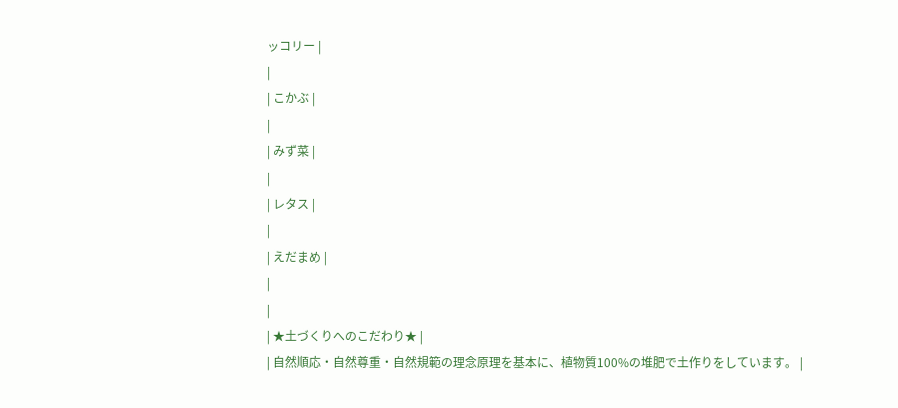ッコリー |
|
| こかぶ |
|
| みず菜 |
|
| レタス |
|
| えだまめ |
|
|
| ★土づくりへのこだわり★ |
| 自然順応・自然尊重・自然規範の理念原理を基本に、植物質100%の堆肥で土作りをしています。 |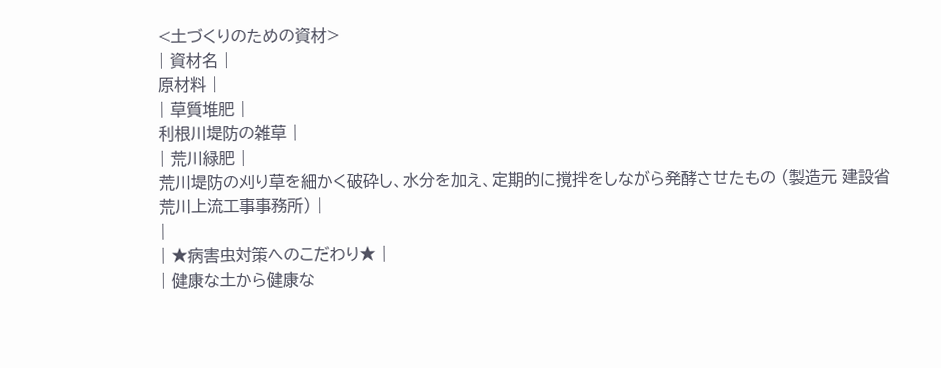<土づくりのための資材>
| 資材名 |
原材料 |
| 草質堆肥 |
利根川堤防の雑草 |
| 荒川緑肥 |
荒川堤防の刈り草を細かく破砕し、水分を加え、定期的に撹拌をしながら発酵させたもの (製造元 建設省荒川上流工事事務所) |
|
| ★病害虫対策へのこだわり★ |
| 健康な土から健康な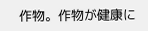作物。作物が健康に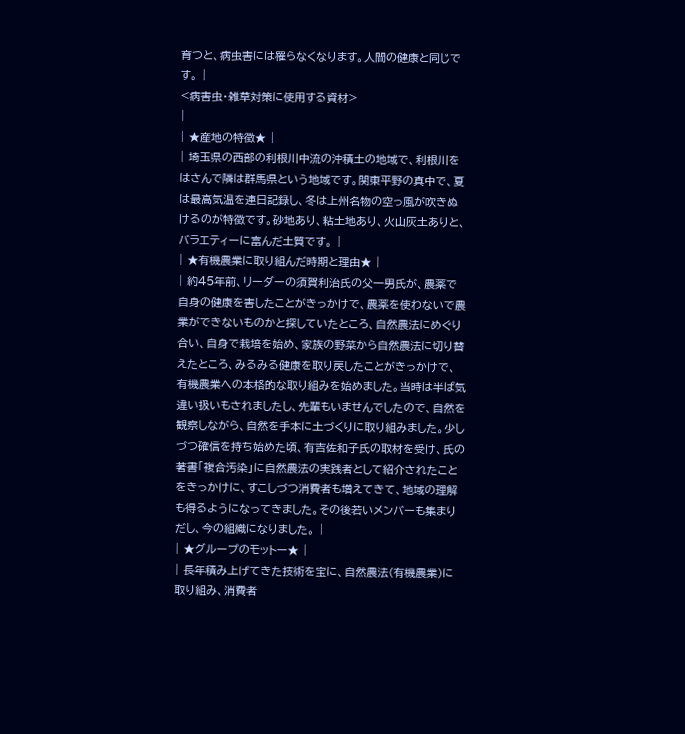育つと、病虫害には罹らなくなります。人間の健康と同じです。 |
<病害虫・雑草対策に使用する資材>
|
| ★産地の特徴★ |
| 埼玉県の西部の利根川中流の沖積土の地域で、利根川をはさんで隣は群馬県という地域です。関東平野の真中で、夏は最高気温を連日記録し、冬は上州名物の空っ風が吹きぬけるのが特徴です。砂地あり、粘土地あり、火山灰土ありと、バラエティーに富んだ土質です。 |
| ★有機農業に取り組んだ時期と理由★ |
| 約45年前、リーダーの須賀利治氏の父一男氏が、農薬で自身の健康を害したことがきっかけで、農薬を使わないで農業ができないものかと探していたところ、自然農法にめぐり合い、自身で栽培を始め、家族の野菜から自然農法に切り替えたところ、みるみる健康を取り戻したことがきっかけで、有機農業への本格的な取り組みを始めました。当時は半ば気違い扱いもされましたし、先輩もいませんでしたので、自然を観察しながら、自然を手本に土づくりに取り組みました。少しづつ確信を持ち始めた頃、有吉佐和子氏の取材を受け、氏の著書「複合汚染」に自然農法の実践者として紹介されたことをきっかけに、すこしづつ消費者も増えてきて、地域の理解も得るようになってきました。その後若いメンバーも集まりだし、今の組織になりました。 |
| ★グループのモットー★ |
| 長年積み上げてきた技術を宝に、自然農法(有機農業)に取り組み、消費者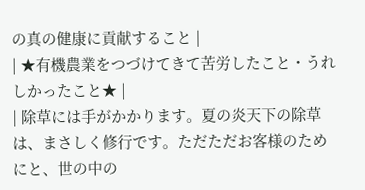の真の健康に貢献すること |
| ★有機農業をつづけてきて苦労したこと・うれしかったこと★ |
| 除草には手がかかります。夏の炎天下の除草は、まさしく修行です。ただただお客様のためにと、世の中の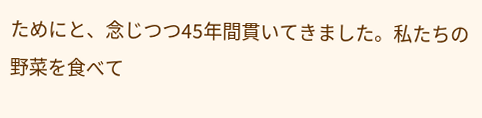ためにと、念じつつ45年間貫いてきました。私たちの野菜を食べて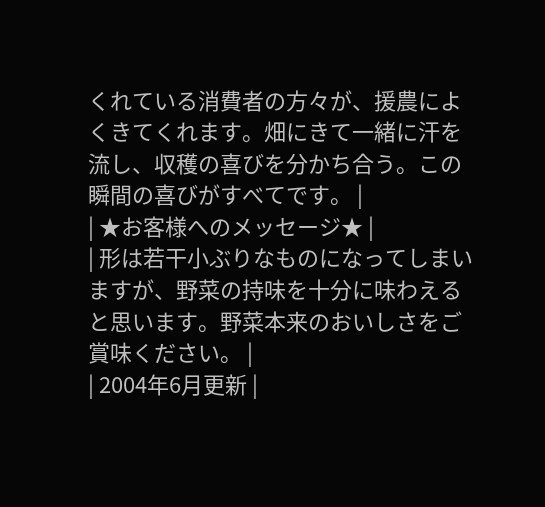くれている消費者の方々が、援農によくきてくれます。畑にきて一緒に汗を流し、収穫の喜びを分かち合う。この瞬間の喜びがすべてです。 |
| ★お客様へのメッセージ★ |
| 形は若干小ぶりなものになってしまいますが、野菜の持味を十分に味わえると思います。野菜本来のおいしさをご賞味ください。 |
| 2004年6月更新 |